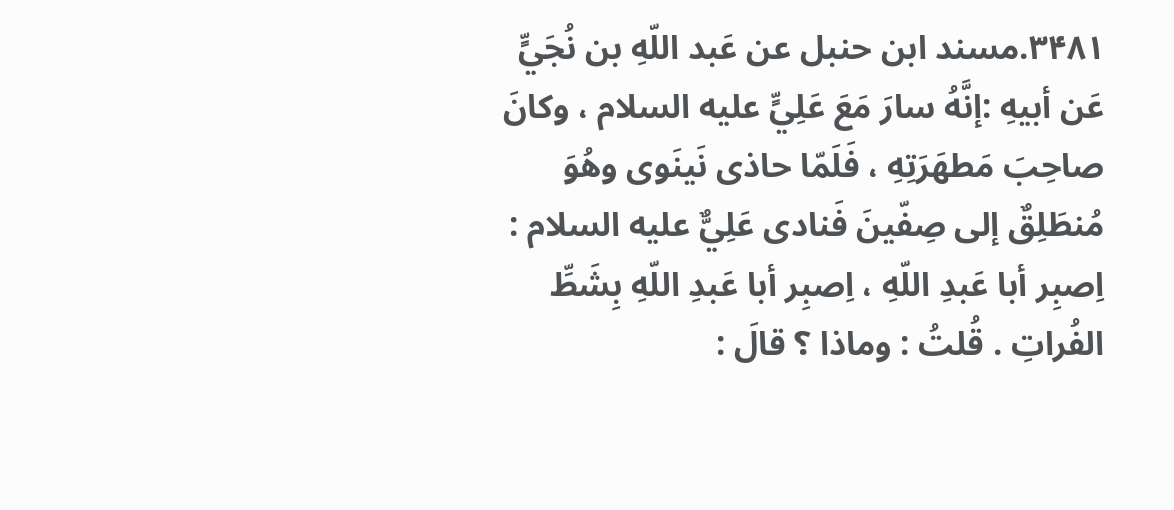۳۴۸۱.مسند ابن حنبل عن عَبد اللّهِ بن نُجَيٍّ عَن أبيهِ :إنَّهُ سارَ مَعَ عَلِيٍّ عليه السلام ، وكانَ صاحِبَ مَطهَرَتِهِ ، فَلَمّا حاذى نَينَوى وهُوَ مُنطَلِقٌ إلى صِفّينَ فَنادى عَلِيٌّ عليه السلام : اِصبِر أبا عَبدِ اللّهِ ، اِصبِر أبا عَبدِ اللّهِ بِشَطِّ الفُراتِ . قُلتُ : وماذا ؟ قالَ :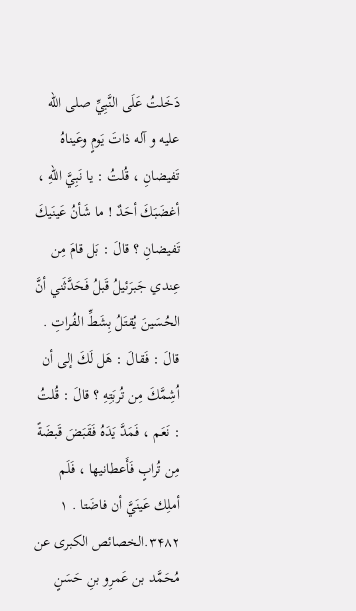دَخَلتُ عَلَى النَّبِيِّ صلى الله عليه و آله ذاتَ يَومٍ وعَيناهُ تَفيضانِ ، قُلتُ : يا نَبِيَّ اللّهِ ، أغضَبَكَ أحَدٌ ! ما شَأنُ عَينَيكَ تَفيضانِ ؟ قالَ : بَل قامَ مِن عِندي جَبرَئيلُ قَبلُ فَحَدَّثَني أنَّ الحُسَينَ يُقتَلُ بِشَطِّ الفُراتِ . قالَ : فَقالَ : هَل لَكَ إلى أن اُشِمَّكَ مِن تُربَتِهِ ؟ قالَ : قُلتُ : نَعَم ، فَمَدَّ يَدَهُ فَقَبَضَ قَبضَةً مِن تُرابٍ فَأَعطانيها ، فَلَم أملِك عَينَيَّ أن فاضَتا . ۱
۳۴۸۲.الخصائص الكبرى عن مُحَمَّد بن عَمرِو بنِ حَسَنٍ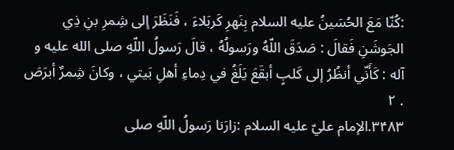:كُنّا مَعَ الحُسَينُ عليه السلام بِنَهرِ كَربَلاءَ ، فَنَظَرَ إلى شِمرِ بنِ ذِي الجَوشَنِ فَقالَ : صَدَقَ اللّهُ ورَسولُهُ ، قالَ رَسولُ اللّهِ صلى الله عليه و آله : كَأَنّي أنظُرُ إلى كَلبٍ أبقَعَ يَلَغُ في دِماءِ أهلِ بَيتي ، وكانَ شِمرٌ أبرَصَ . ۲
۳۴۸۳.الإمام عليّ عليه السلام :زارَنا رَسولُ اللّهِ صلى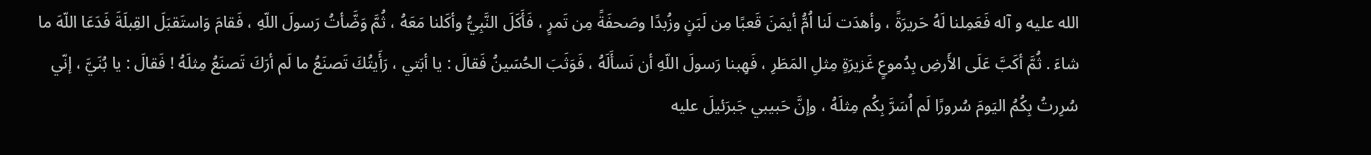الله عليه و آله فَعَمِلنا لَهُ حَريرَةً ، وأهدَت لَنا اُمُّ أيمَنَ قَعبًا مِن لَبَنٍ وزُبدًا وصَحفَةً مِن تَمرٍ ، فَأَكَلَ النَّبِيُّ وأكَلنا مَعَهُ ، ثُمَّ وَضَّأتُ رَسولَ اللّهِ ، فَقامَ وَاستَقبَلَ القِبلَةَ فَدَعَا اللّهَ ما شاءَ . ثُمَّ أكَبَّ عَلَى الأَرضِ بِدُموعٍ غَزيرَةٍ مِثلِ المَطَرِ ، فَهِبنا رَسولَ اللّهِ أن نَسأَلَهُ ، فَوَثَبَ الحُسَينُ فَقالَ : يا أبَتي ، رَأَيتُكَ تَصنَعُ ما لَم أرَكَ تَصنَعُ مِثلَهُ ! فَقالَ : يا بُنَيَّ ، إنّي سُرِرتُ بِكُمُ اليَومَ سُرورًا لَم اُسَرَّ بِكُم مِثلَهُ ، وإنَّ حَبيبي جَبرَئيلَ عليه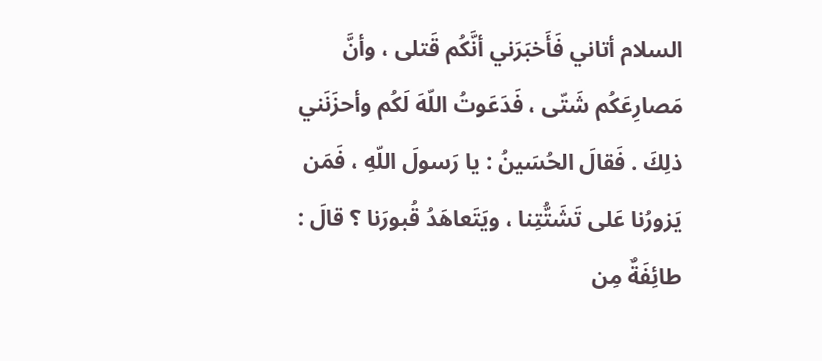السلام أتاني فَأَخبَرَني أنَّكُم قَتلى ، وأنَّ مَصارِعَكُم شَتّى ، فَدَعَوتُ اللّهَ لَكُم وأحزَنَني ذلِكَ . فَقالَ الحُسَينُ : يا رَسولَ اللّهِ ، فَمَن يَزورُنا عَلى تَشَتُّتِنا ، ويَتَعاهَدُ قُبورَنا ؟ قالَ : طائِفَةٌ مِن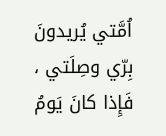اُمَّتي يُريدونَ بِرّي وصِلَتي ، فَإِذا كانَ يَومُ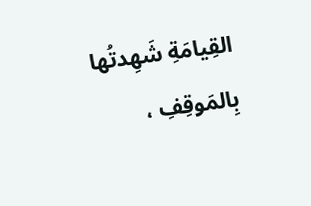القِيامَةِ شَهِدتُها بِالمَوقِفِ ،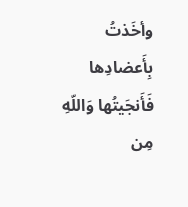وأخَذتُ بِأَعضادِها فَأَنجَيتُها وَاللّهِ مِن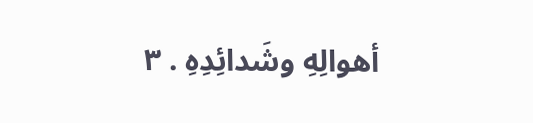أهوالِهِ وشَدائِدِهِ . ۳